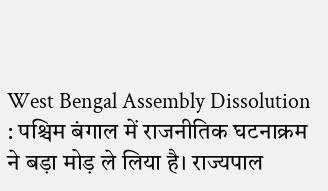West Bengal Assembly Dissolution : पश्चिम बंगाल में राजनीतिक घटनाक्रम ने बड़ा मोड़ ले लिया है। राज्यपाल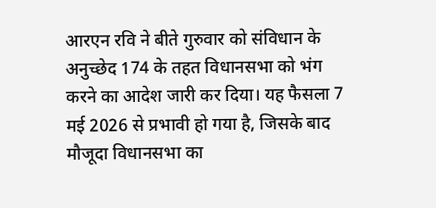आरएन रवि ने बीते गुरुवार को संविधान के अनुच्छेद 174 के तहत विधानसभा को भंग करने का आदेश जारी कर दिया। यह फैसला 7 मई 2026 से प्रभावी हो गया है, जिसके बाद मौजूदा विधानसभा का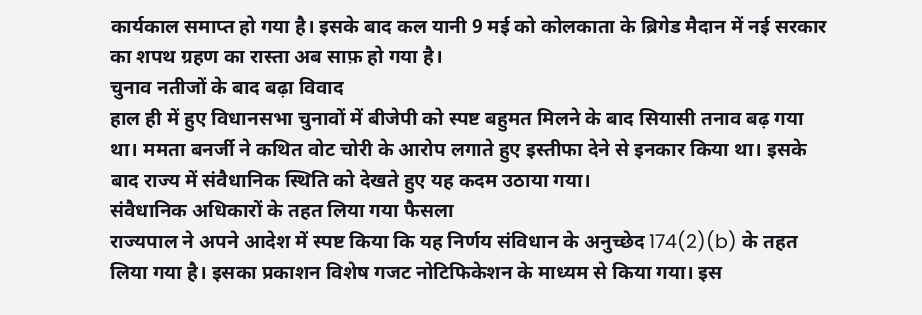कार्यकाल समाप्त हो गया है। इसके बाद कल यानी 9 मई को कोलकाता के ब्रिगेड मैदान में नई सरकार का शपथ ग्रहण का रास्ता अब साफ़ हो गया है।
चुनाव नतीजों के बाद बढ़ा विवाद
हाल ही में हुए विधानसभा चुनावों में बीजेपी को स्पष्ट बहुमत मिलने के बाद सियासी तनाव बढ़ गया था। ममता बनर्जी ने कथित वोट चोरी के आरोप लगाते हुए इस्तीफा देने से इनकार किया था। इसके बाद राज्य में संवैधानिक स्थिति को देखते हुए यह कदम उठाया गया।
संवैधानिक अधिकारों के तहत लिया गया फैसला
राज्यपाल ने अपने आदेश में स्पष्ट किया कि यह निर्णय संविधान के अनुच्छेद 174(2)(b) के तहत लिया गया है। इसका प्रकाशन विशेष गजट नोटिफिकेशन के माध्यम से किया गया। इस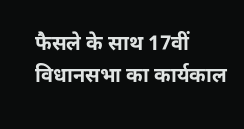फैसले के साथ 17वीं विधानसभा का कार्यकाल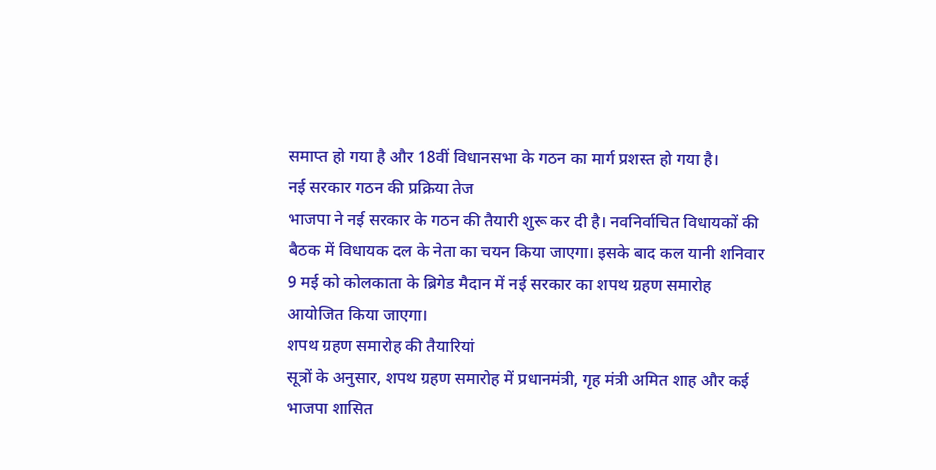समाप्त हो गया है और 18वीं विधानसभा के गठन का मार्ग प्रशस्त हो गया है।
नई सरकार गठन की प्रक्रिया तेज
भाजपा ने नई सरकार के गठन की तैयारी शुरू कर दी है। नवनिर्वाचित विधायकों की बैठक में विधायक दल के नेता का चयन किया जाएगा। इसके बाद कल यानी शनिवार 9 मई को कोलकाता के ब्रिगेड मैदान में नई सरकार का शपथ ग्रहण समारोह आयोजित किया जाएगा।
शपथ ग्रहण समारोह की तैयारियां
सूत्रों के अनुसार, शपथ ग्रहण समारोह में प्रधानमंत्री, गृह मंत्री अमित शाह और कई भाजपा शासित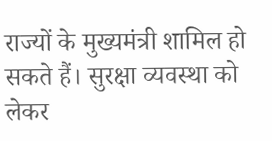राज्यों के मुख्यमंत्री शामिल हो सकते हैं। सुरक्षा व्यवस्था को लेकर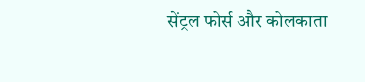सेंट्रल फोर्स और कोलकाता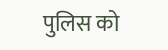पुलिस को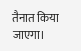तैनात किया जाएगा।